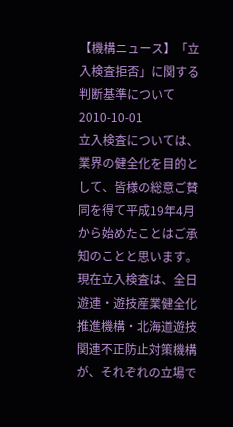【機構ニュース】「立入検査拒否」に関する判断基準について
2010-10-01
立入検査については、業界の健全化を目的として、皆様の総意ご賛同を得て平成19年4月から始めたことはご承知のことと思います。
現在立入検査は、全日遊連・遊技産業健全化推進機構・北海道遊技関連不正防止対策機構が、それぞれの立場で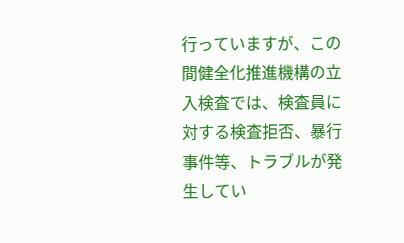行っていますが、この間健全化推進機構の立入検査では、検査員に対する検査拒否、暴行事件等、トラブルが発生してい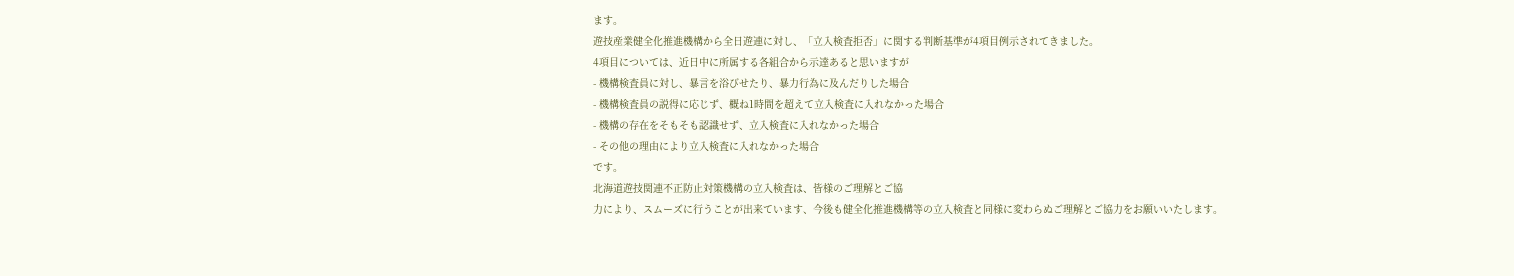ます。
遊技産業健全化推進機構から全日遊連に対し、「立入検査拒否」に関する判断基準が4項目例示されてきました。
4項目については、近日中に所属する各組合から示達あると思いますが
- 機構検査員に対し、暴言を浴びせたり、暴力行為に及んだりした場合
- 機構検査員の説得に応じず、概ね1時間を超えて立入検査に入れなかった場合
- 機構の存在をそもそも認識せず、立入検査に入れなかった場合
- その他の理由により立入検査に入れなかった場合
です。
北海道遊技関連不正防止対策機構の立入検査は、皆様のご理解とご協
力により、スムーズに行うことが出来ています、今後も健全化推進機構等の立入検査と同様に変わらぬご理解とご協力をお願いいたします。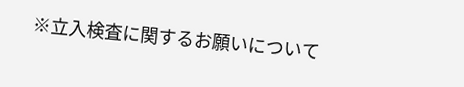※立入検査に関するお願いについて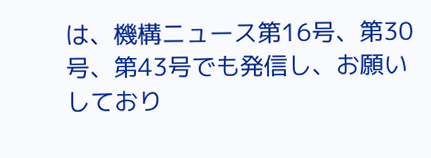は、機構ニュース第16号、第30号、第43号でも発信し、お願いしており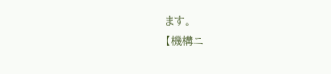ます。
【機構ニ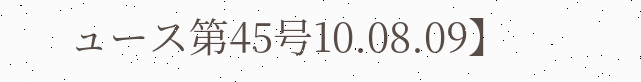ュース第45号10.08.09】